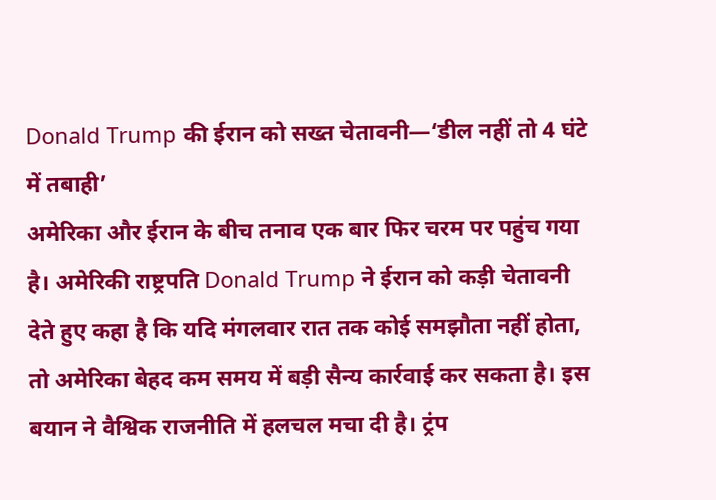Donald Trump की ईरान को सख्त चेतावनी—‘डील नहीं तो 4 घंटे में तबाही’
अमेरिका और ईरान के बीच तनाव एक बार फिर चरम पर पहुंच गया है। अमेरिकी राष्ट्रपति Donald Trump ने ईरान को कड़ी चेतावनी देते हुए कहा है कि यदि मंगलवार रात तक कोई समझौता नहीं होता, तो अमेरिका बेहद कम समय में बड़ी सैन्य कार्रवाई कर सकता है। इस बयान ने वैश्विक राजनीति में हलचल मचा दी है। ट्रंप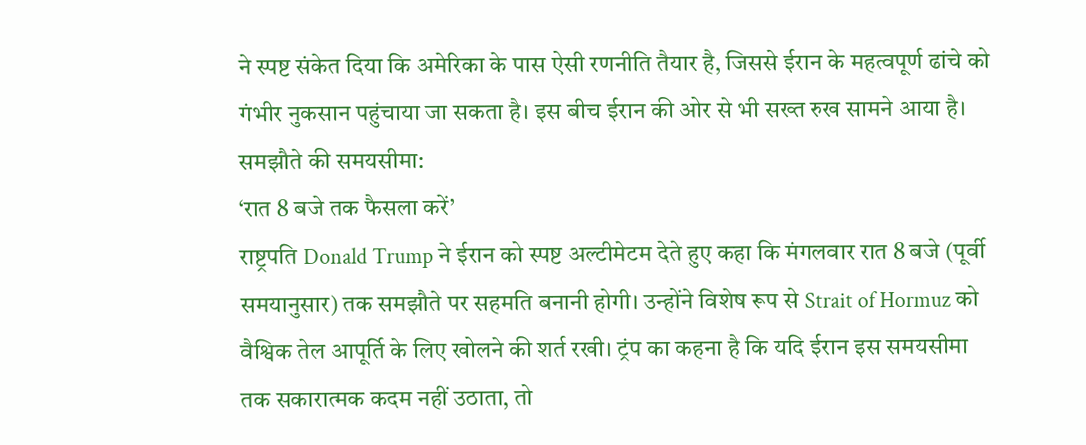ने स्पष्ट संकेत दिया कि अमेरिका के पास ऐसी रणनीति तैयार है, जिससे ईरान के महत्वपूर्ण ढांचे को गंभीर नुकसान पहुंचाया जा सकता है। इस बीच ईरान की ओर से भी सख्त रुख सामने आया है।
समझौते की समयसीमा:
‘रात 8 बजे तक फैसला करें’
राष्ट्रपति Donald Trump ने ईरान को स्पष्ट अल्टीमेटम देते हुए कहा कि मंगलवार रात 8 बजे (पूर्वी समयानुसार) तक समझौते पर सहमति बनानी होगी। उन्होंने विशेष रूप से Strait of Hormuz को वैश्विक तेल आपूर्ति के लिए खोलने की शर्त रखी। ट्रंप का कहना है कि यदि ईरान इस समयसीमा तक सकारात्मक कदम नहीं उठाता, तो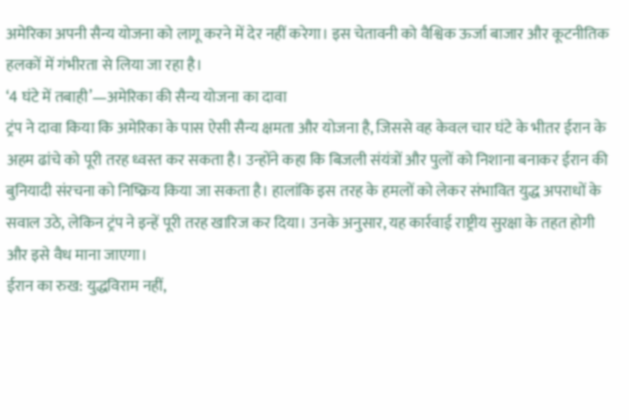अमेरिका अपनी सैन्य योजना को लागू करने में देर नहीं करेगा। इस चेतावनी को वैश्विक ऊर्जा बाजार और कूटनीतिक हलकों में गंभीरता से लिया जा रहा है।
‘4 घंटे में तबाही’—अमेरिका की सैन्य योजना का दावा
ट्रंप ने दावा किया कि अमेरिका के पास ऐसी सैन्य क्षमता और योजना है, जिससे वह केवल चार घंटे के भीतर ईरान के अहम ढांचे को पूरी तरह ध्वस्त कर सकता है। उन्होंने कहा कि बिजली संयंत्रों और पुलों को निशाना बनाकर ईरान की बुनियादी संरचना को निष्क्रिय किया जा सकता है। हालांकि इस तरह के हमलों को लेकर संभावित युद्ध अपराधों के सवाल उठे, लेकिन ट्रंप ने इन्हें पूरी तरह खारिज कर दिया। उनके अनुसार, यह कार्रवाई राष्ट्रीय सुरक्षा के तहत होगी और इसे वैध माना जाएगा।
ईरान का रुख: युद्धविराम नहीं,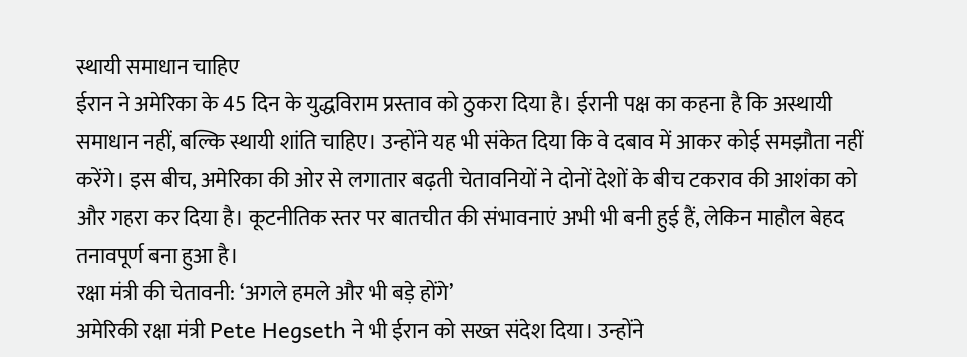स्थायी समाधान चाहिए
ईरान ने अमेरिका के 45 दिन के युद्धविराम प्रस्ताव को ठुकरा दिया है। ईरानी पक्ष का कहना है कि अस्थायी समाधान नहीं, बल्कि स्थायी शांति चाहिए। उन्होंने यह भी संकेत दिया कि वे दबाव में आकर कोई समझौता नहीं करेंगे। इस बीच, अमेरिका की ओर से लगातार बढ़ती चेतावनियों ने दोनों देशों के बीच टकराव की आशंका को और गहरा कर दिया है। कूटनीतिक स्तर पर बातचीत की संभावनाएं अभी भी बनी हुई हैं, लेकिन माहौल बेहद तनावपूर्ण बना हुआ है।
रक्षा मंत्री की चेतावनी: ‘अगले हमले और भी बड़े होंगे’
अमेरिकी रक्षा मंत्री Pete Hegseth ने भी ईरान को सख्त संदेश दिया। उन्होंने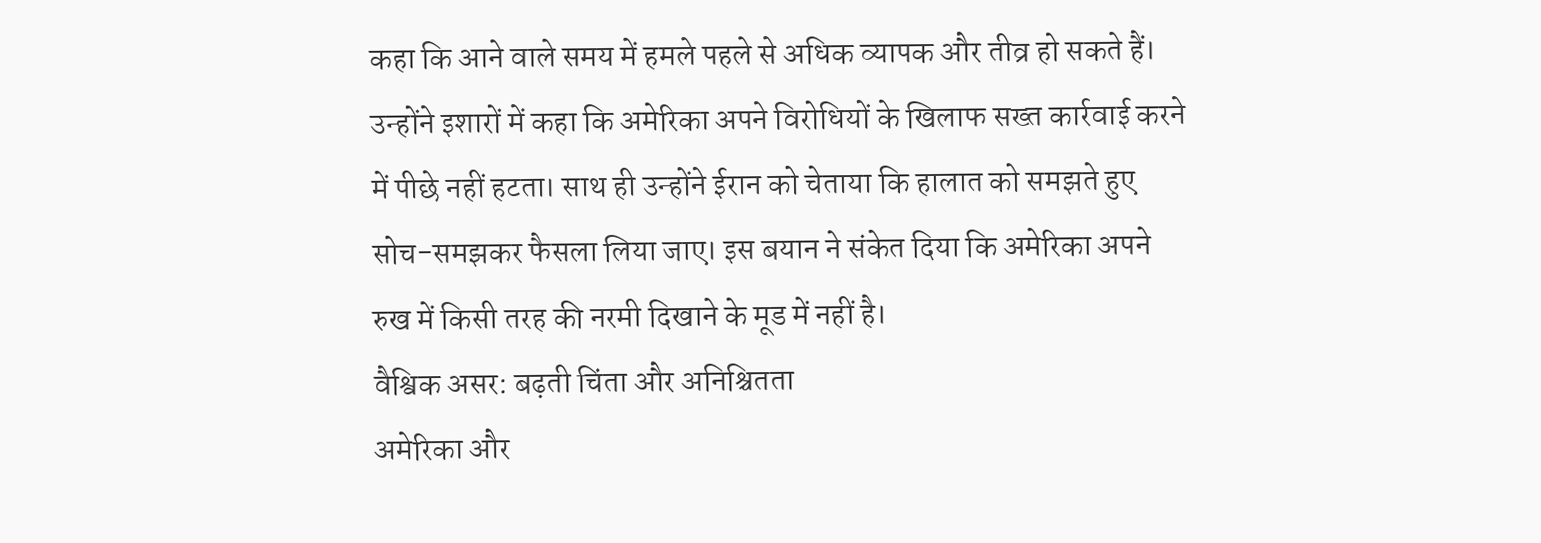कहा कि आने वाले समय में हमले पहले से अधिक व्यापक और तीव्र हो सकते हैं। उन्होंने इशारों में कहा कि अमेरिका अपने विरोधियों के खिलाफ सख्त कार्रवाई करने में पीछे नहीं हटता। साथ ही उन्होंने ईरान को चेताया कि हालात को समझते हुए सोच-समझकर फैसला लिया जाए। इस बयान ने संकेत दिया कि अमेरिका अपने रुख में किसी तरह की नरमी दिखाने के मूड में नहीं है।
वैश्विक असर: बढ़ती चिंता और अनिश्चितता
अमेरिका और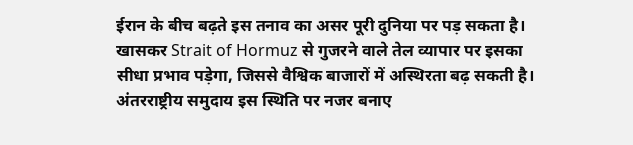ईरान के बीच बढ़ते इस तनाव का असर पूरी दुनिया पर पड़ सकता है। खासकर Strait of Hormuz से गुजरने वाले तेल व्यापार पर इसका सीधा प्रभाव पड़ेगा, जिससे वैश्विक बाजारों में अस्थिरता बढ़ सकती है। अंतरराष्ट्रीय समुदाय इस स्थिति पर नजर बनाए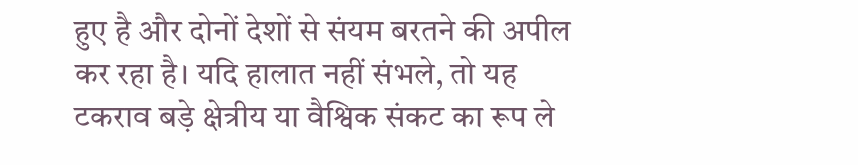हुए है और दोनों देशों से संयम बरतने की अपील कर रहा है। यदि हालात नहीं संभले, तो यह टकराव बड़े क्षेत्रीय या वैश्विक संकट का रूप ले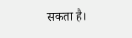सकता है।